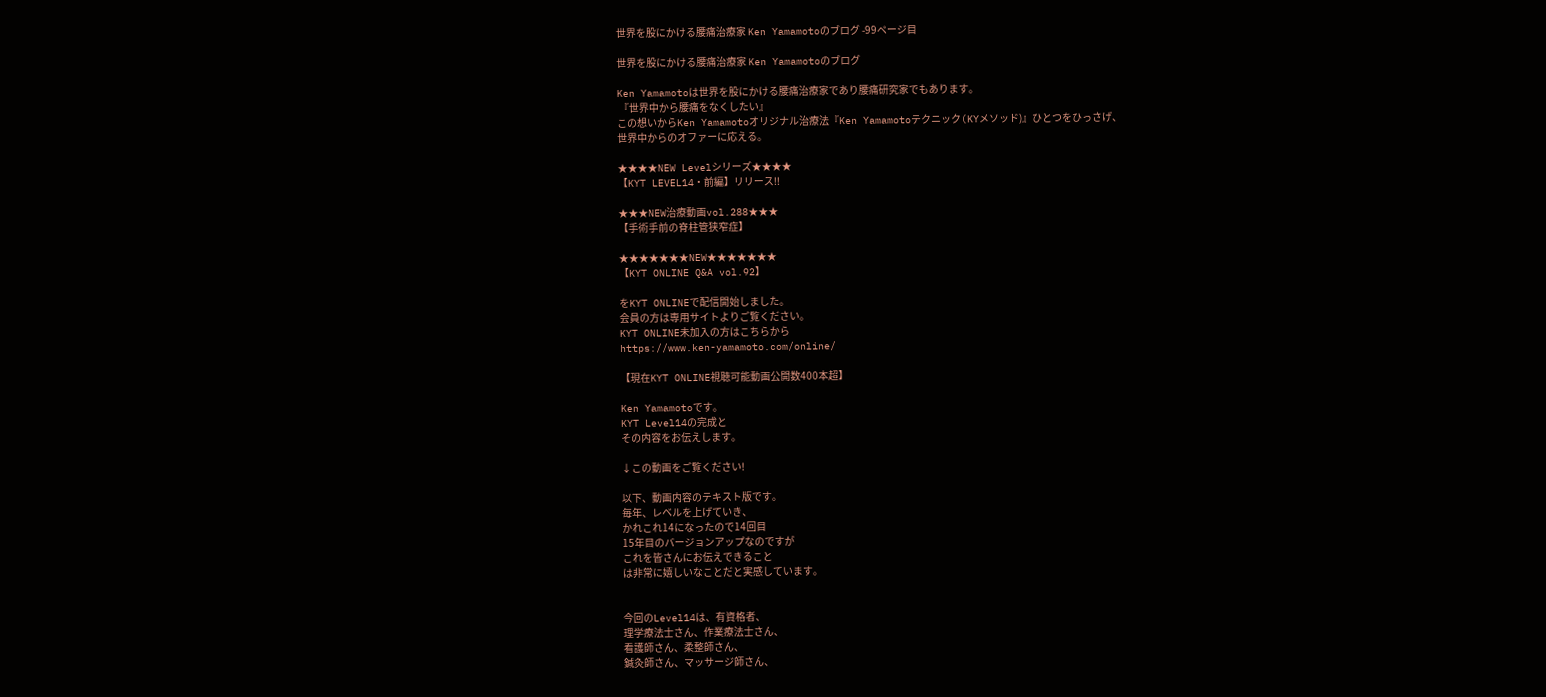世界を股にかける腰痛治療家 Ken Yamamotoのブログ -99ページ目

世界を股にかける腰痛治療家 Ken Yamamotoのブログ

Ken Yamamotoは世界を股にかける腰痛治療家であり腰痛研究家でもあります。
 『世界中から腰痛をなくしたい』
この想いからKen Yamamotoオリジナル治療法『Ken Yamamotoテクニック(KYメソッド)』ひとつをひっさげ、
世界中からのオファーに応える。

★★★★NEW Levelシリーズ★★★★
【KYT LEVEL14・前編】リリース!!

★★★NEW治療動画vol.288★★★
【手術手前の脊柱管狭窄症】

★★★★★★★NEW★★★★★★★
【KYT ONLINE Q&A vol.92】

をKYT ONLINEで配信開始しました。
会員の方は専用サイトよりご覧ください。
KYT ONLINE未加入の方はこちらから
https://www.ken-yamamoto.com/online/

【現在KYT ONLINE視聴可能動画公開数400本超】

Ken Yamamotoです。
KYT Level14の完成と
その内容をお伝えします。

↓この動画をご覧ください!

以下、動画内容のテキスト版です。
毎年、レベルを上げていき、
かれこれ14になったので14回目
15年目のバージョンアップなのですが
これを皆さんにお伝えできること
は非常に嬉しいなことだと実感しています。


今回のLevel14は、有資格者、
理学療法士さん、作業療法士さん、
看護師さん、柔整師さん、
鍼灸師さん、マッサージ師さん、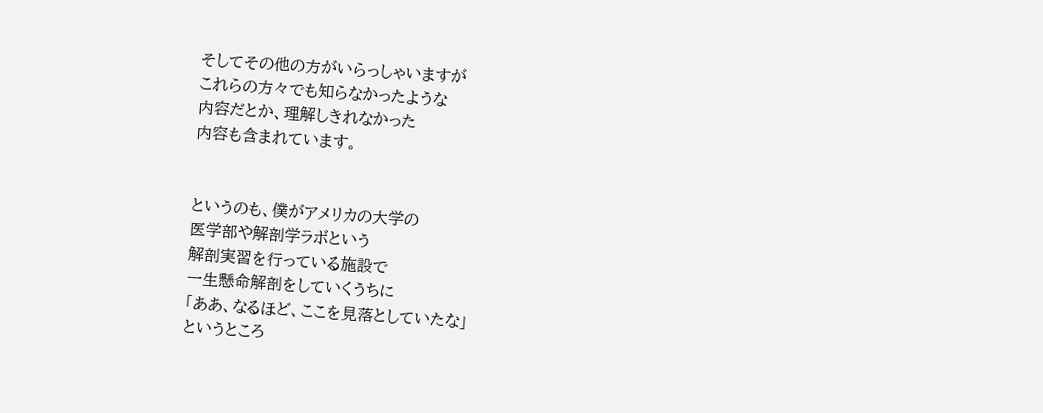そしてその他の方がいらっしゃいますが
これらの方々でも知らなかったような
内容だとか、理解しきれなかった
内容も含まれています。


というのも、僕がアメリカの大学の
医学部や解剖学ラボという
解剖実習を行っている施設で
一生懸命解剖をしていくうちに
「ああ、なるほど、ここを見落としていたな」
というところ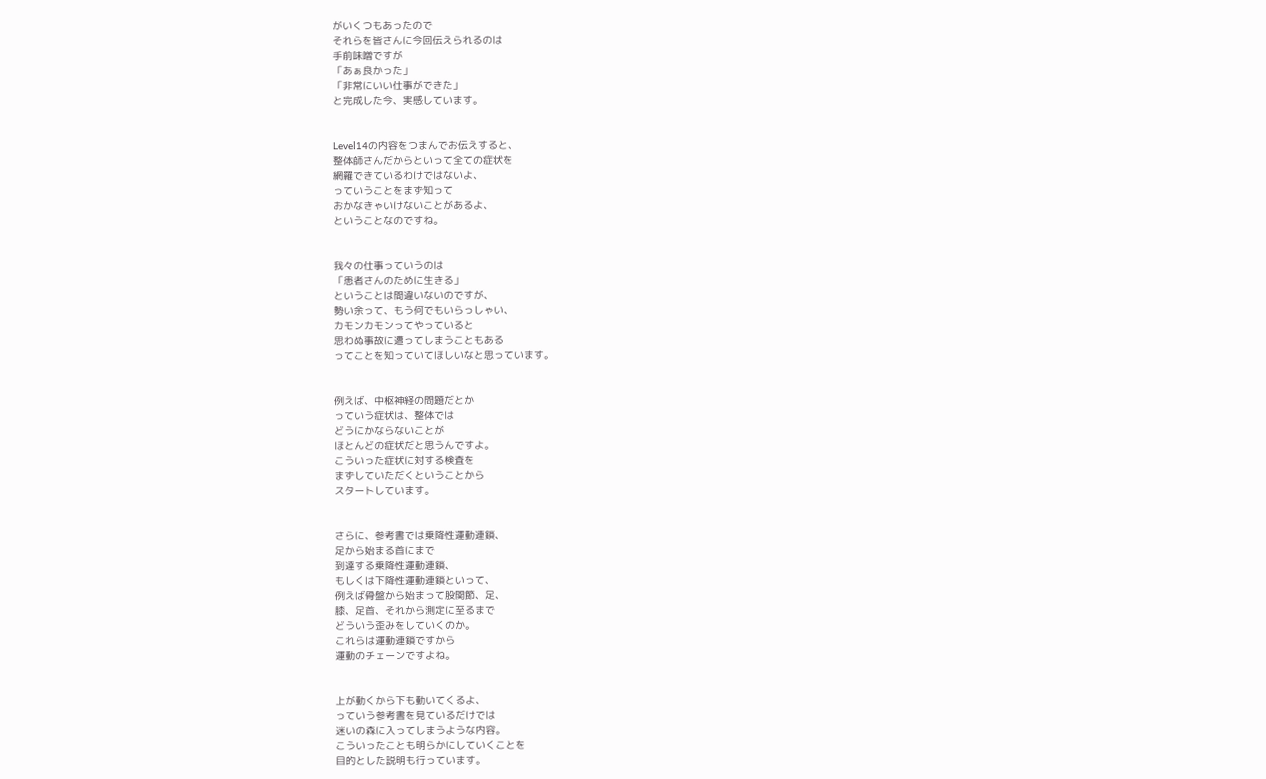がいくつもあったので
それらを皆さんに今回伝えられるのは
手前味噌ですが
「あぁ良かった」
「非常にいい仕事ができた」
と完成した今、実感しています。


Level14の内容をつまんでお伝えすると、
整体師さんだからといって全ての症状を
網羅できているわけではないよ、
っていうことをまず知って
おかなきゃいけないことがあるよ、
ということなのですね。


我々の仕事っていうのは
「患者さんのために生きる」
ということは間違いないのですが、
勢い余って、もう何でもいらっしゃい、
カモンカモンってやっていると
思わぬ事故に遭ってしまうこともある
ってことを知っていてほしいなと思っています。


例えば、中枢神経の問題だとか
っていう症状は、整体では
どうにかならないことが
ほとんどの症状だと思うんですよ。
こういった症状に対する検査を
まずしていただくということから
スタートしています。


さらに、参考書では乗降性運動連鎖、
足から始まる首にまで
到達する乗降性運動連鎖、
もしくは下降性運動連鎖といって、
例えば骨盤から始まって股関節、足、
膝、足首、それから測定に至るまで
どういう歪みをしていくのか。
これらは運動連鎖ですから
運動のチェーンですよね。


上が動くから下も動いてくるよ、
っていう参考書を見ているだけでは
迷いの森に入ってしまうような内容。
こういったことも明らかにしていくことを
目的とした説明も行っています。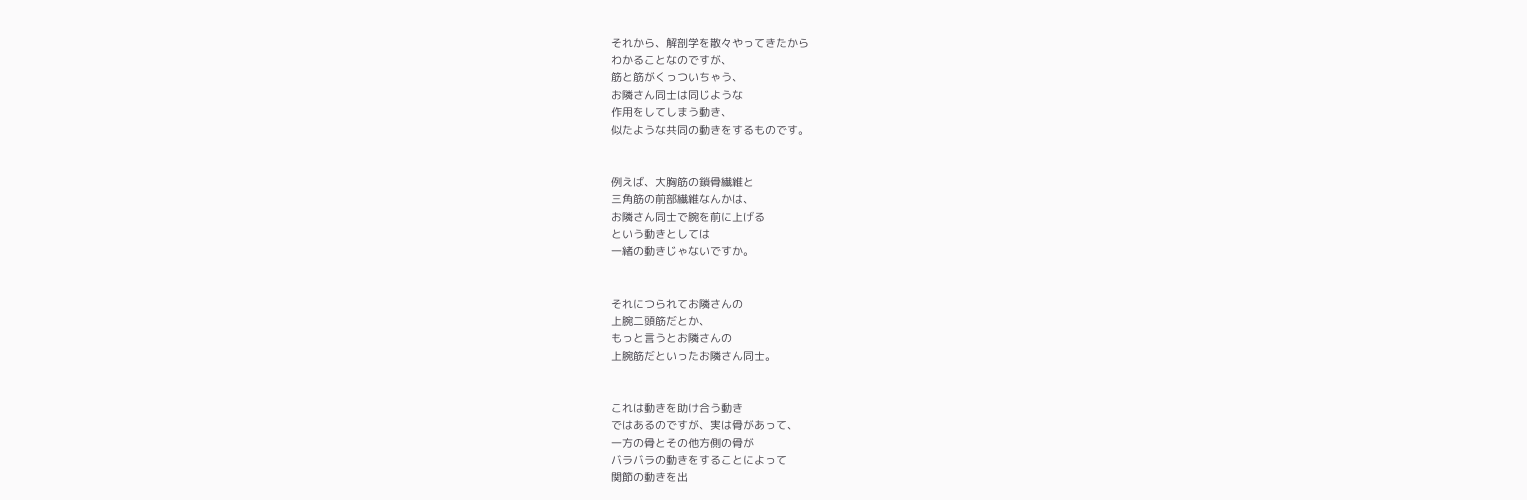それから、解剖学を散々やってきたから
わかることなのですが、
筋と筋がくっついちゃう、
お隣さん同士は同じような
作用をしてしまう動き、
似たような共同の動きをするものです。


例えば、大胸筋の鎖骨繊維と
三角筋の前部繊維なんかは、
お隣さん同士で腕を前に上げる
という動きとしては
一緒の動きじゃないですか。


それにつられてお隣さんの
上腕二頭筋だとか、
もっと言うとお隣さんの
上腕筋だといったお隣さん同士。


これは動きを助け合う動き
ではあるのですが、実は骨があって、
一方の骨とその他方側の骨が
バラバラの動きをすることによって
関節の動きを出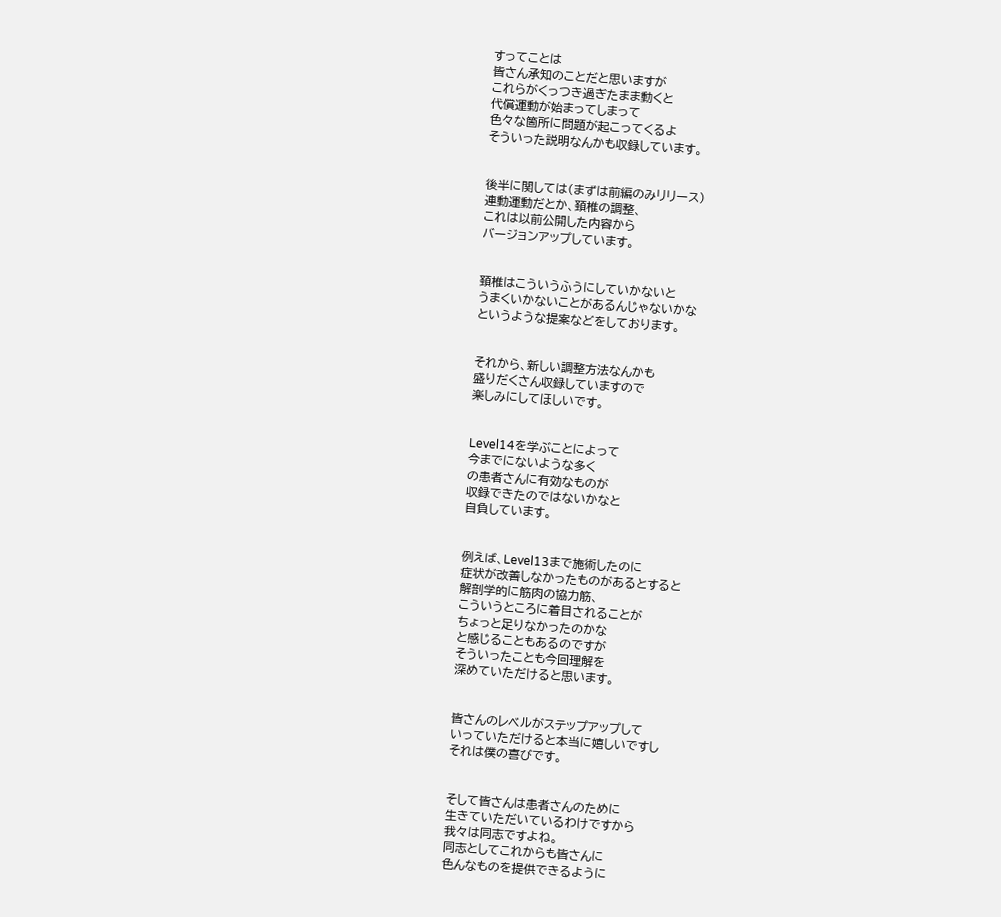すってことは
皆さん承知のことだと思いますが
これらがくっつき過ぎたまま動くと
代償運動が始まってしまって
色々な箇所に問題が起こってくるよ
そういった説明なんかも収録しています。


後半に関しては(まずは前編のみリリース)
連動運動だとか、頚椎の調整、
これは以前公開した内容から
バージョンアップしています。


頚椎はこういうふうにしていかないと
うまくいかないことがあるんじゃないかな
というような提案などをしております。


それから、新しい調整方法なんかも
盛りだくさん収録していますので
楽しみにしてほしいです。


Level14を学ぶことによって
今までにないような多く
の患者さんに有効なものが
収録できたのではないかなと
自負しています。


例えば、Level13まで施術したのに
症状が改善しなかったものがあるとすると
解剖学的に筋肉の協力筋、
こういうところに着目されることが
ちょっと足りなかったのかな
と感じることもあるのですが
そういったことも今回理解を
深めていただけると思います。


皆さんのレベルがステップアップして
いっていただけると本当に嬉しいですし
それは僕の喜びです。


そして皆さんは患者さんのために
生きていただいているわけですから
我々は同志ですよね。
同志としてこれからも皆さんに
色んなものを提供できるように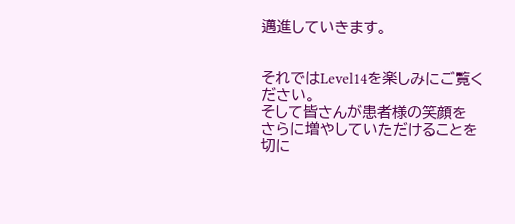邁進していきます。


それではLevel14を楽しみにご覧ください。
そして皆さんが患者様の笑顔を
さらに増やしていただけることを
切に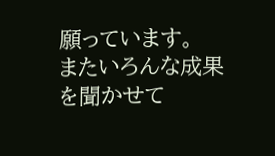願っています。
またいろんな成果を聞かせて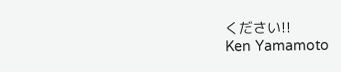ください!!
Ken Yamamoto